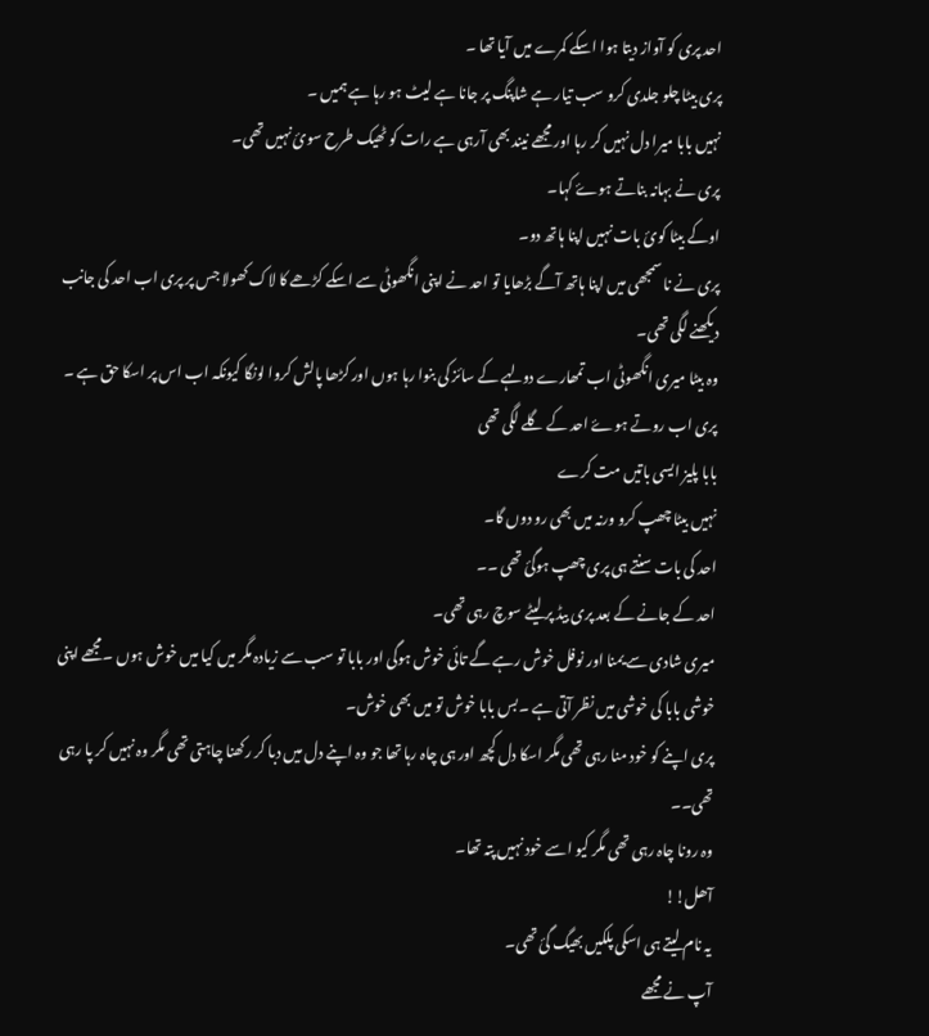احد پری کو آواز دیتا ہوا اسکے کمرے میں آیا تھا ۔
پری بیٹا چلو جلدی کرو سب تیار ہے شاپنگ پر جانا ہے لیٹ ہو رہا ہے ہمیں ۔
نہیں بابا میرا دل نہیں کر رہا اور مجھے نیند بھی آرہی ہے رات کو ٹھیک طرح سوئ نہیں تھی۔
پری نے بہانہ بناتے ہوۓ کہا۔
اوکے بیٹا کوئ بات نہیں اپنا ہاتھ دو۔
پری نے نا سمجھی میں اپنا ہاتھ آگے بڑھایا تو احد نے اپنی انگھوٹی سے اسکے کڑھے کا لاک کھولا جس پر پری اب احد کی جانب دیکھنے لگی تھی۔
وہ بیٹا میری انگھوٹی اب تمھارے دولہے کے سائز کی بنوا رہا ہوں اور کڑھا پالش کروا لونگا کیونکہ اب اس پر اسکا حق ہے ۔
پری اب روتے ہوۓ احد کے گلے لگی تھی
بابا پلیز ایسی باتیں مت کرے
نہیں بیٹا چھپ کرو ورنہ میں بھی رو دوں گا۔
احد کی بات سنتے ہی پری چھپ ہوگئ تھی ۔۔
احد کے جانے کے بعد پری بیڈ پر لیٹے سوچ رہی تھی۔
میری شادی سے یمنا اور نوفل خوش رہے گے تائی خوش ہوگی اور بابا تو سب سے زیادہ مگر میں کیا میں خوش ہوں ۔مجھے اپنی خوشی بابا کی خوشی میں نظر آتی ہے ۔بس بابا خوش تو میں بھی خوش۔
پری اپنے کو خود منا رہی تھی مگر اسکا دل کچھ اور ہی چاہ رہا تھا جو وہ اپنے دل میں دبا کر رکھنا چاہتی تھی مگر وہ نہیں کر پا رہی تھی۔۔
وہ رونا چاہ رہی تھی مگر کیو اسے خود نہیں پتہ تھا۔
آھل!!
یہ نام لیتے ہی اسکی پلکیں بھیگ گئ تھی۔
آپ نے مجھے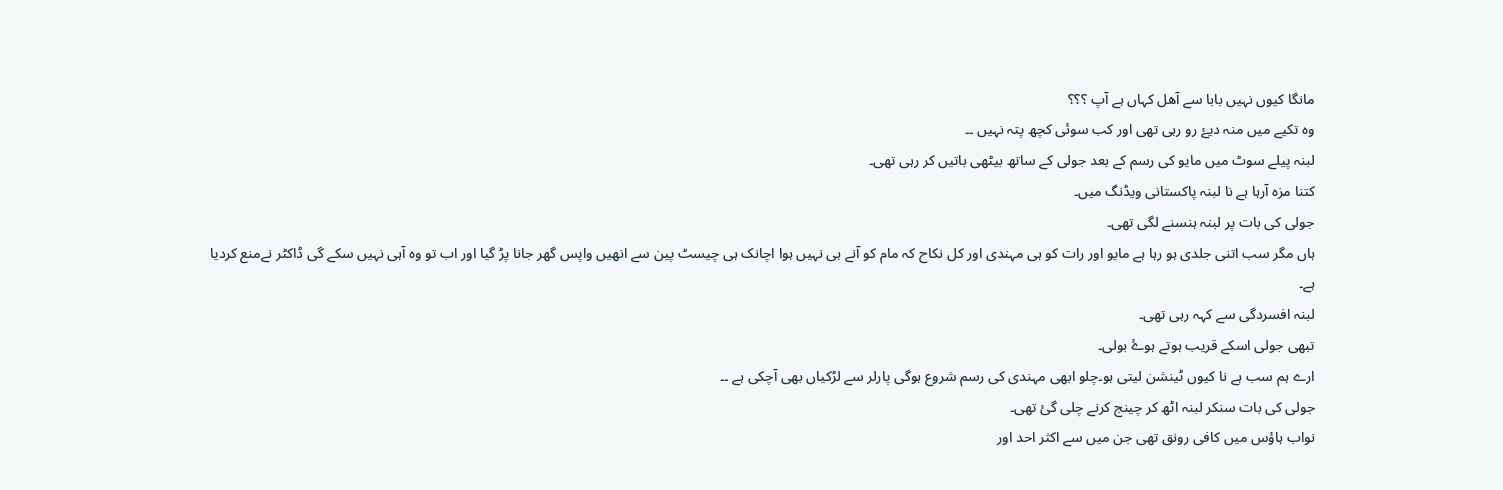مانگا کیوں نہیں بابا سے آھل کہاں ہے آپ ؟؟؟
وہ تکیے میں منہ دیۓ رو رہی تھی اور کب سوئی کچھ پتہ نہیں ۔۔
لبنہ پیلے سوٹ میں مایو کی رسم کے بعد جولی کے ساتھ بیٹھی باتیں کر رہی تھی۔
کتنا مزہ آرہا ہے نا لبنہ پاکستانی ویڈنگ میں۔
جولی کی بات پر لبنہ ہنسنے لگی تھی۔
ہاں مگر سب اتنی جلدی ہو رہا ہے مایو اور رات کو ہی مہندی اور کل نکاح کہ مام کو آنے ہی نہیں ہوا اچانک ہی چیسٹ پین سے انھیں واپس گھر جانا پڑ گیا اور اب تو وہ آہی نہیں سکے گی ڈاکٹر نےمنع کردیا ہے۔
لبنہ افسردگی سے کہہ رہی تھی۔
تبھی جولی اسکے قریب ہوتے ہوۓ بولی۔
ارے ہم سب ہے نا کیوں ٹینشن لیتی ہو۔چلو ابھی مہندی کی رسم شروع ہوگی پارلر سے لڑکیاں بھی آچکی ہے ۔۔
جولی کی بات سنکر لبنہ اٹھ کر چینج کرنے چلی گئ تھی۔
نواب ہاؤس میں کافی رونق تھی جن میں سے اکثر احد اور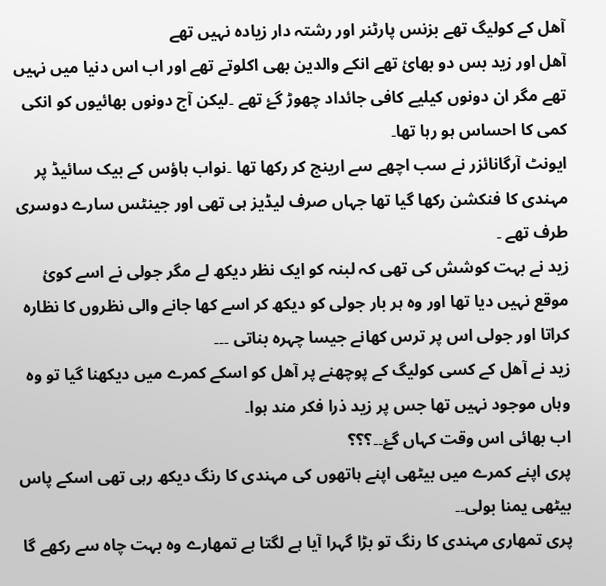آھل کے کولیگ تھے بزنس پارٹنر اور رشتہ دار زیادہ نہیں تھے
آھل اور زید بس دو بھائ تھے انکے والدین بھی اکلوتے تھے اور اب اس دنیا میں نہیں تھے مگر ان دونوں کیلیے کافی جائداد چھوڑ گۓ تھے ۔لیکن آج دونوں بھائیوں کو انکی کمی کا احساس ہو رہا تھا۔
ایونٹ آرگانائزر نے سب اچھے سے ارینج کر رکھا تھا ۔نواب ہاؤس کے بیک سائیڈ پر مہندی کا فنکشن رکھا گیا تھا جہاں صرف لیڈیز ہی تھی اور جینٹس سارے دوسری طرف تھے ۔
زید نے بہت کوشش کی تھی کہ لبنہ کو ایک نظر دیکھ لے مگر جولی نے اسے کوئ موقع نہیں دیا تھا اور وہ ہر بار جولی کو دیکھ کر اسے کھا جانے والی نظروں کا نظارہ کراتا اور جولی اس پر ترس کھانے جیسا چہرہ بناتی ۔۔۔
زید نے آھل کے کسی کولیگ کے پوچھنے پر آھل کو اسکے کمرے میں دیکھنا گیا تو وہ وہاں موجود نہیں تھا جس پر زید ذرا فکر مند ہوا۔
اب بھائی اس وقت کہاں گۓ۔۔؟؟؟
پری اپنے کمرے میں بیٹھی اپنے ہاتھوں کی مہندی کا رنگ دیکھ رہی تھی اسکے پاس بیٹھی یمنا بولی۔۔
پری تمھاری مہندی کا رنگ تو بڑا گہرا آیا ہے لگتا ہے تمھارے وہ بہت چاہ سے رکھے گا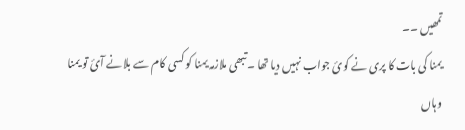تمھیں ۔۔
یمنا کی بات کا پری نے کوئ جواب نہیں دیا تھا ۔تبھی ملازمہ یمنا کو کسی کام سے بلانے آئ تو یمنا وہاں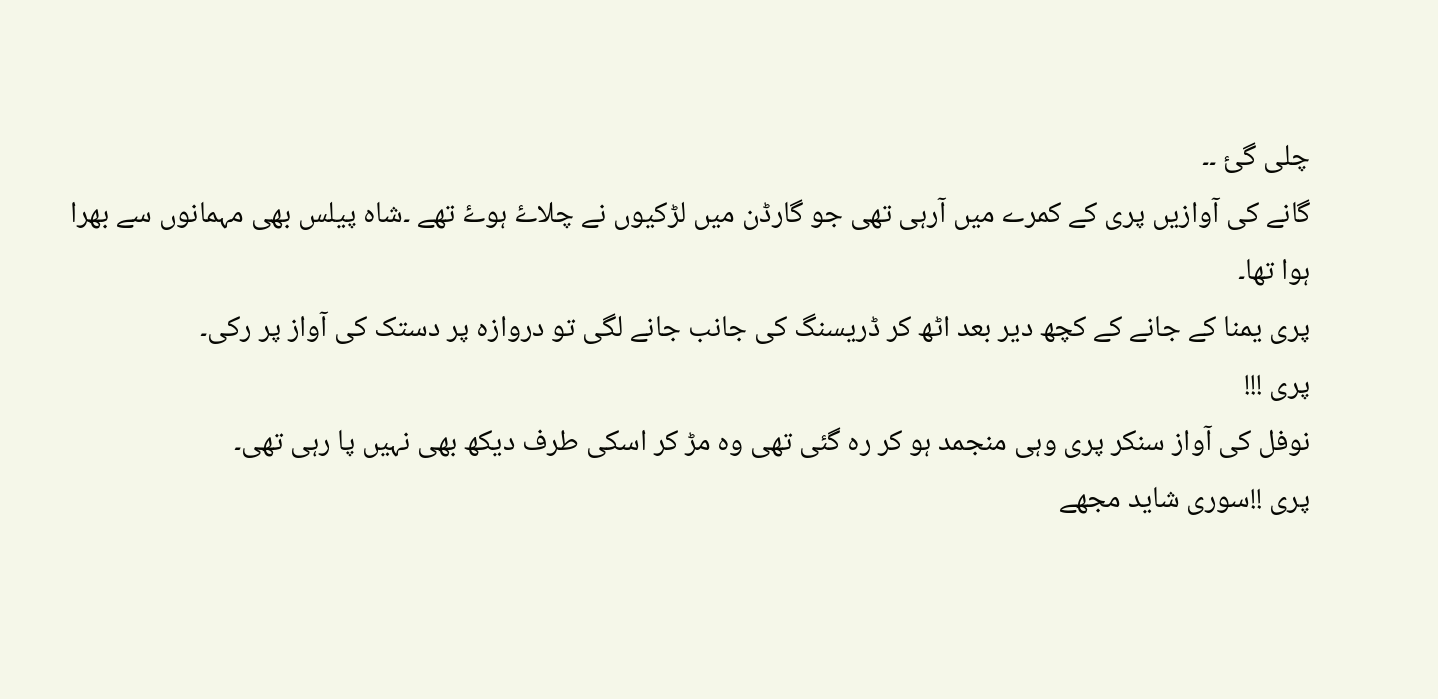چلی گئ ۔۔
گانے کی آوازیں پری کے کمرے میں آرہی تھی جو گارڈن میں لڑکیوں نے چلاۓ ہوۓ تھے ۔شاہ پیلس بھی مہمانوں سے بھرا ہوا تھا۔
پری یمنا کے جانے کے کچھ دیر بعد اٹھ کر ڈریسنگ کی جانب جانے لگی تو دروازہ پر دستک کی آواز پر رکی۔
پری !!!
نوفل کی آواز سنکر پری وہی منجمد ہو کر رہ گئی تھی وہ مڑ کر اسکی طرف دیکھ بھی نہیں پا رہی تھی۔
پری !!سوری شاید مجھے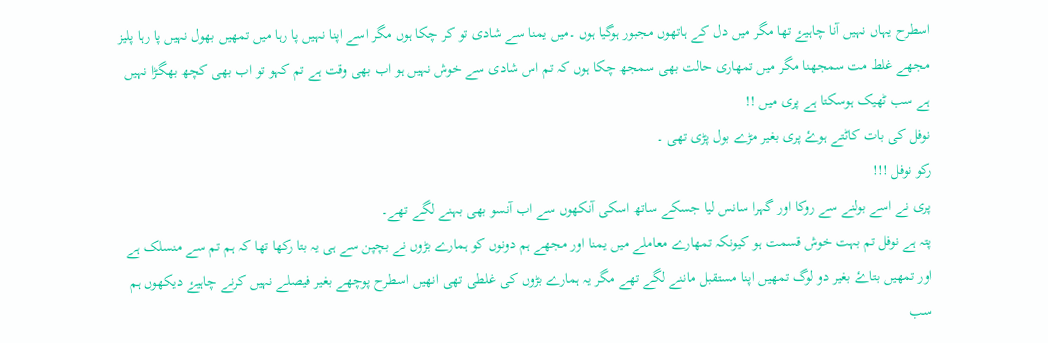اسطرح یہاں نہیں آنا چاہیۓ تھا مگر میں دل کے ہاتھوں مجبور ہوگیا ہوں ۔میں یمنا سے شادی تو کر چکا ہوں مگر اسے اپنا نہیں پا رہا میں تمھیں بھول نہیں پا رہا پلیز مجھے غلط مت سمجھنا مگر میں تمھاری حالت بھی سمجھ چکا ہوں کہ تم اس شادی سے خوش نہیں ہو اب بھی وقت ہے تم کہو تو اب بھی کچھ بھگڑا نہیں ہے سب ٹھیک ہوسکتا ہے پری میں !!
نوفل کی بات کاٹتے ہوۓ پری بغیر مڑے بول پڑی تھی ۔
رکو نوفل !!!
پری نے اسے بولنے سے روکا اور گہرا سانس لیا جسکے ساتھ اسکی آنکھوں سے اب آنسو بھی بہنے لگے تھے۔
پتہ ہے نوفل تم بہت خوش قسمت ہو کیونکہ تمھارے معاملے میں یمنا اور مجھے ہم دونوں کو ہمارے بڑوں نے بچپن سے ہی یہ بتا رکھا تھا کہ ہم تم سے منسلک ہے اور تمھیں بتاۓ بغیر دو لوگ تمھیں اپنا مستقبل ماننے لگے تھے مگر یہ ہمارے بڑوں کی غلطی تھی انھیں اسطرح پوچھے بغیر فیصلے نہیں کرنے چاہیۓ دیکھوں ہم سب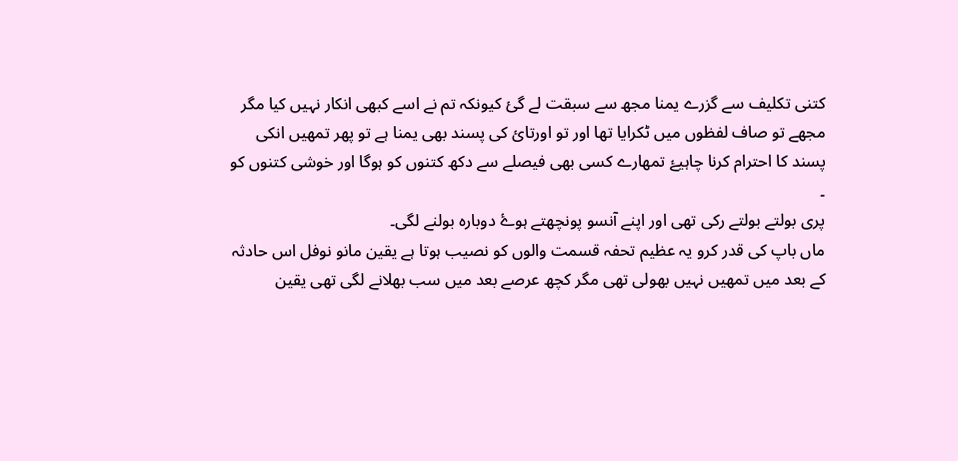کتنی تکلیف سے گزرے یمنا مجھ سے سبقت لے گئ کیونکہ تم نے اسے کبھی انکار نہیں کیا مگر مجھے تو صاف لفظوں میں ٹکرایا تھا اور تو اورتائ کی پسند بھی یمنا ہے تو پھر تمھیں انکی پسند کا احترام کرنا چاہیۓ تمھارے کسی بھی فیصلے سے دکھ کتنوں کو ہوگا اور خوشی کتنوں کو ۔
پری بولتے بولتے رکی تھی اور اپنے آنسو پونچھتے ہوۓ دوبارہ بولنے لگی۔
ماں باپ کی قدر کرو یہ عظیم تحفہ قسمت والوں کو نصیب ہوتا ہے یقین مانو نوفل اس حادثہ کے بعد میں تمھیں نہیں بھولی تھی مگر کچھ عرصے بعد میں سب بھلانے لگی تھی یقین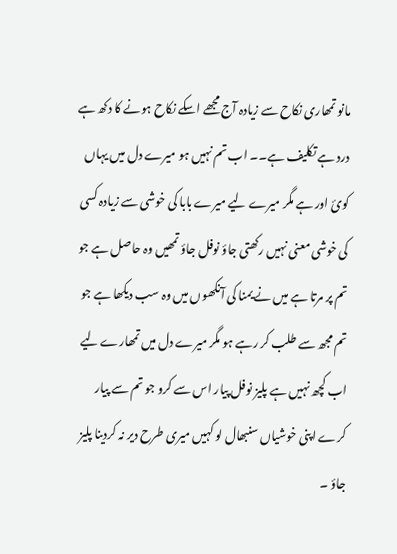مانو تمھاری نکاح سے زیادہ آج مجھے اسکے نکاح ہونے کا دکھ ہے درد ہے تکلیف ہے۔۔ اب تم نہیں ہو میرے دل میں یہاں کوئ اور ہے مگر میرے لیے میرے بابا کی خوشی سے زیادہ کسی کی خوشی معنی نہیں رکھتی جاؤ نوفل جاؤ تمھیں وہ حاصل ہے جو تم پر مرتا ہے میں نے یمنا کی آنکھوں میں وہ سب دیکھا ہے جو تم مجھ سے طلب کر رہے ہو مگر میرے دل میں تمھارے لیے اب کچھ نہیں ہے پلیز نوفل پیار اس سے کرو جو تم سے پیار کرے اپنی خوشیاں سنبھال لو کہیں میری طرح دیر نہ کردینا پلیز جاؤ ۔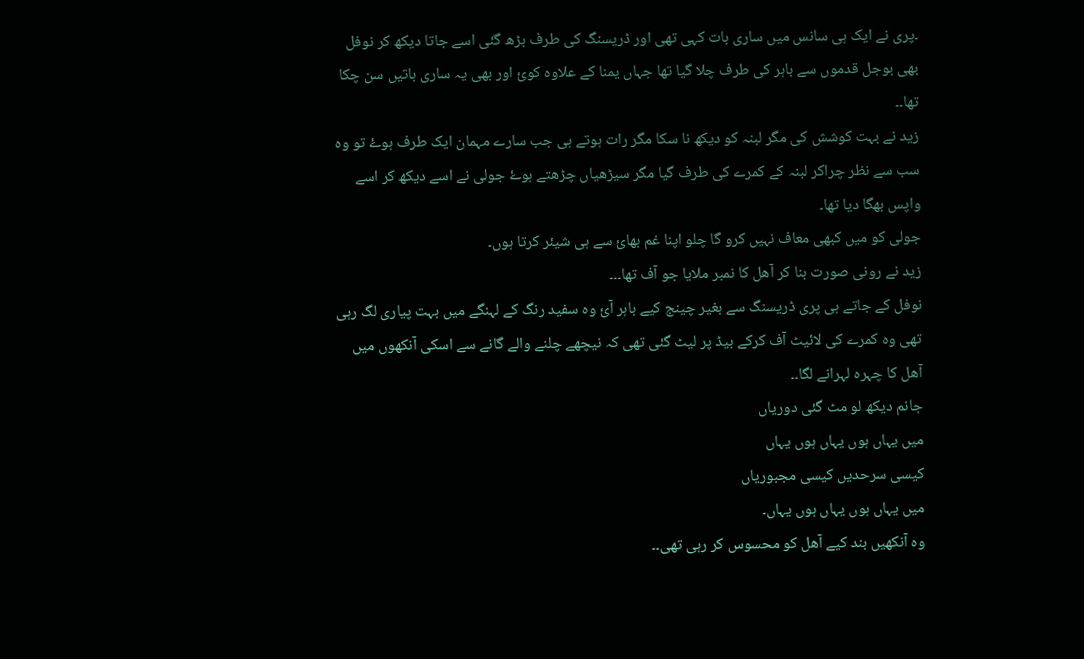۔پری نے ایک ہی سانس میں ساری بات کہی تھی اور ڈریسنگ کی طرف بڑھ گئی اسے جاتا دیکھ کر نوفل بھی بوجل قدموں سے باہر کی طرف چلا گیا تھا جہاں یمنا کے علاوہ کوئ اور بھی یہ ساری باتیں سن چکا تھا۔۔
زید نے بہت کوشش کی مگر لبنہ کو دیکھ نا سکا مگر رات ہوتے ہی جب سارے مہمان ایک طرف ہوۓ تو وہ سب سے نظر چراکر لبنہ کے کمرے کی طرف گیا مگر سیڑهیاں چڑھتے ہوۓ جولی نے اسے دیکھ کر اسے واپس بھگا دیا تھا۔
جولی کو میں کبھی معاف نہیں کرو گا چلو اپنا غم بھائ سے ہی شیئر کرتا ہوں۔
زید نے رونی صورت بنا کر آھل کا نمبر ملایا جو آف تھا۔۔۔
نوفل کے جاتے ہی پری ڈریسنگ سے بغیر چینج کیے باہر آئ وہ سفید رنگ کے لہنگے میں بہت پیاری لگ رہی تھی وہ کمرے کی لائیٹ آف کرکے بیڈ پر لیٹ گئی تھی کہ نیچھے چلنے والے گانے سے اسکی آنکھوں میں آھل کا چہرہ لہرانے لگا۔۔
جانم دیکھ لو مٹ گئی دوریاں
میں یہاں ہوں یہاں ہوں یہاں
کیسی سرحدیں کیسی مجبوریاں
میں یہاں ہوں یہاں ہوں یہاں۔
وہ آنکھیں بند کیے آھل کو محسوس کر رہی تھی۔۔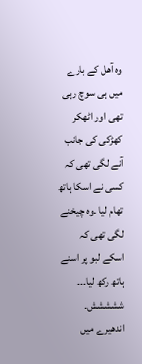وہ آھل کے بارے میں ہی سوچ رہی تھی اور اٹھکر کھڑکی کی جانب آنے لگی تھی کہ کسی نے اسکا ہاتھ تھام لیا ۔وہ چیخنے لگی تھی کہ اسکے لبو پر اسنے ہاتھ رکھ لیا۔۔۔
ششششش۔
اندھیرے میں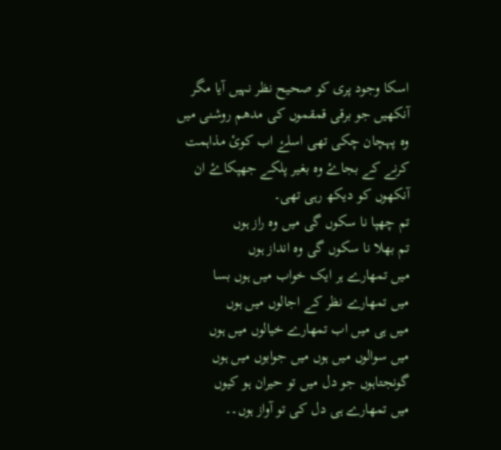اسکا وجود پری کو صحیح نظر نہیں آیا مگر آنکھیں جو برقی قمقموں کی مدھم روشنی میں وہ پہچان چکی تھی اسلۓ اب کوئ مذاہمت کرنے کے بجاۓ وہ بغیر پلکے جھپکاۓ ان آنکھوں کو دیکھ رہی تھی۔
تم چھپا نا سکوں گی میں وہ راز ہوں
تم بھلا نا سکوں گی وہ انداز ہوں
میں تمھارے ہر ایک خواب میں ہوں بسا
میں تمھارے نظر کے اجالوں میں ہوں
میں ہی میں اب تمھارے خیالوں میں ہوں
میں سوالوں میں ہوں میں جوابوں میں ہوں
گونجتاہوں جو دل میں تو حیران ہو کیوں
میں تمھارے ہی دل کی تو آواز ہوں۔۔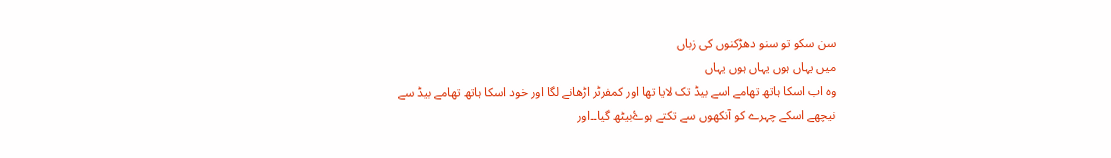سن سکو تو سنو دھڑکنوں کی زباں
میں یہاں ہوں یہاں ہوں یہاں
وہ اب اسکا ہاتھ تھامے اسے بیڈ تک لایا تھا اور کمفرٹر اڑھانے لگا اور خود اسکا ہاتھ تھامے بیڈ سے نیچھے اسکے چہرے کو آنکھوں سے تکتے ہوۓبیٹھ گیا۔۔اور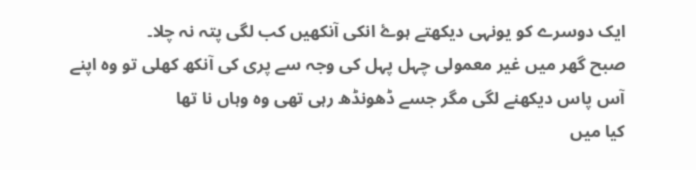ایک دوسرے کو یونہی دیکھتے ہوۓ انکی آنکھیں کب لگی پتہ نہ چلا۔
صبح گھر میں غیر معمولی چہل پہل کی وجہ سے پری کی آنکھ کھلی تو وہ اپنے آس پاس دیکھنے لگی مگر جسے ڈھونڈھ رہی تھی وہ وہاں نا تھا
کیا میں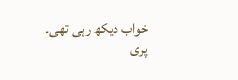خواب دیکھ رہی تھی۔
پری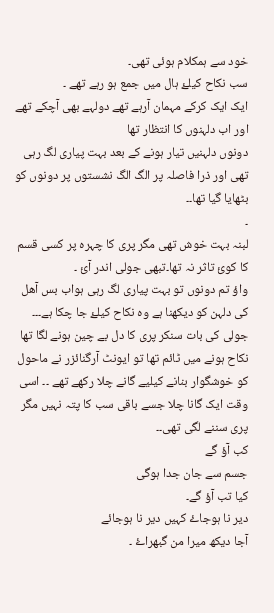خود سے ہمکلام ہوئی تھی۔
سب نکاح کیلۓ ہال میں جمع ہو رہے تھے ۔
ایک ایک کرکے مہمان آرہے تھے دولہے بھی آچکے تھے اور اب دلہنوں کا انتظار تھا
دونوں دلہنیں تیار ہونے کے بعد بہت پیاری لگ رہی تھی اور ذرا فاصلہ پر الگ الگ نشستوں پر دونوں کو بٹھایا گیا تھا۔۔
۔
لبنہ بہت خوش تھی مگر پری کا چہرہ پر کسی قسم کا کوئ تاثر نہ تھا۔تبھی جولی اندر آئ ۔
واؤ تم دونوں تو بہت پیاری لگ رہی ہواب بس آھل کی دلہن کو دیکھنا ہے وہ نکاح کیلۓ جا چکا ہے۔۔۔
جولی کی بات سنکر پری کا دل بے چین ہونے لگا تھا
نکاح ہونے میں ٹائم تھا تو ایونٹ آرگنائزر نے ماحول کو خوشگوار بنانے کیلیے گانے چلا رکھے تھے ۔۔ اسی وقت ایک گانا چلا جسے باقی سب کا پتہ نہیں مگر پری سننے لگی تھی۔۔
کب آؤ گے
جسم سے جان جدا ہوگی
کیا تب آؤ گے۔
دیر نا ہوجاۓ کہیں دیر نا ہوجائے
آجا دیکھ میرا من گبھراۓ ۔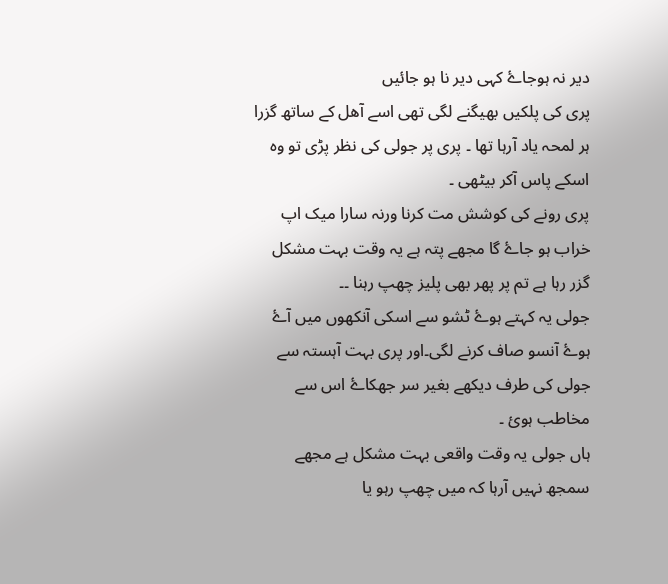دیر نہ ہوجاۓ کہی دیر نا ہو جائیں
پری کی پلکیں بھیگنے لگی تھی اسے آھل کے ساتھ گزرا ہر لمحہ یاد آرہا تھا ۔ پری پر جولی کی نظر پڑی تو وہ اسکے پاس آکر بیٹھی ۔
پری رونے کی کوشش مت کرنا ورنہ سارا میک اپ خراب ہو جاۓ گا مجھے پتہ ہے یہ وقت بہت مشکل گزر رہا ہے تم پر پھر بھی پلیز چھپ رہنا ۔۔
جولی یہ کہتے ہوۓ ٹشو سے اسکی آنکھوں میں آۓ ہوۓ آنسو صاف کرنے لگی۔اور پری بہت آہستہ سے جولی کی طرف دیکھے بغیر سر جھکاۓ اس سے مخاطب ہوئ ۔
ہاں جولی یہ وقت واقعی بہت مشکل ہے مجھے سمجھ نہیں آرہا کہ میں چھپ رہو یا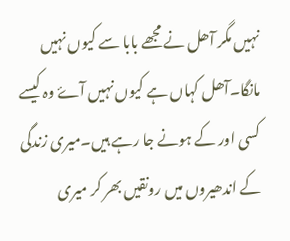نہیں مگر آھل نے مجھے بابا سے کیوں نہیں مانگا۔آھل کہاں ہے کیوں نہیں آۓ وہ کیسے کسی اور کے ہونے جا رہے ہیں۔میری زندگی کے اندھیروں میں رونقیں بھر کر میری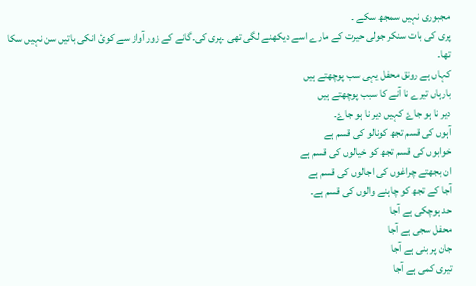مجبوری نہیں سمجھ سکے ۔
پری کی بات سنکر جولی حیرت کے مارے اسے دیکھنے لگی تھی ۔پری کی۔گانے کے زور آواز سے کوئ انکی باتیں سن نہیں سکا تھا۔
کہاں ہے رونق محفل یہی سب پوچھتے ہیں
بارہاں تیرے نا آنے کا سبب پوچھتے ہیں
دیر نا ہو جاۓ کہیں دیر نا ہو جاۓ۔
آہوں کی قسم تجھ کونالو کی قسم ہے
خوابوں کی قسم تجھ کو خیالوں کی قسم ہے
ان بجھتے چراغوں کی اجالوں کی قسم ہے
آجا کے تجھ کو چاہنے والوں کی قسم ہے۔
حد ہوچکی ہے آجا
محفل سجی ہے آجا
جان پر بنی ہے آجا
تیری کمی ہے آجا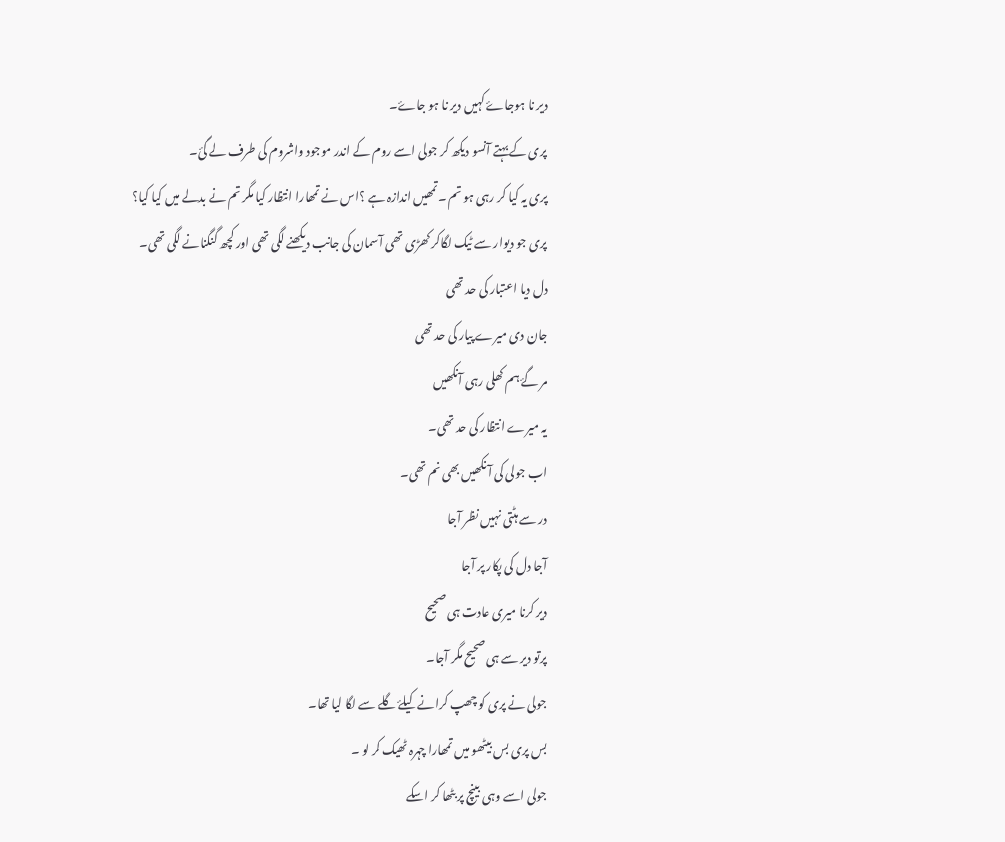دیر نا ہوجاۓ کہیں دیر نا ہو جاۓ۔
پری کے بہتے آنسو دیکھ کر جولی اسے روم کے اندر موجود واشروم کی طرف لے گئ۔
پری یہ کیا کر رہی ہو تم ۔تمھیں اندازہ ہے ؟اس نے تمھارا انتظار کیا مگر تم نے بدلے میں کیا کیا؟
پری جو دیوار سے ٹیک لگاکر کھڑی تھی آسمان کی جانب دیکھنے لگی تھی اور کچھ گنگنانے لگی تھی۔
دل دیا اعتبار کی حد تھی
جان دی میرے پیار کی حد تھی
مر گۓ ہم کھلی رہی آنکھیں
یہ میرے انتظار کی حد تھی۔
اب جولی کی آ نکھیں بھی نم تھی۔
در سے ہٹتی نہیں نظر آجا
آجا دل کی پکار پر آجا
دیر کرنا میری عادت ہی صحیح
پرتو دیر سے ہی صحیح مگر آجا۔
جولی نے پری کو چھپ کرانے کیلۓ گلے سے لگا لیا تھا۔
بس پری بس بیٹھو میں تمھارا چہرہ ٹھیک کر لو ۔
جولی اسے وہی بینچ پر بٹھا کر اسکے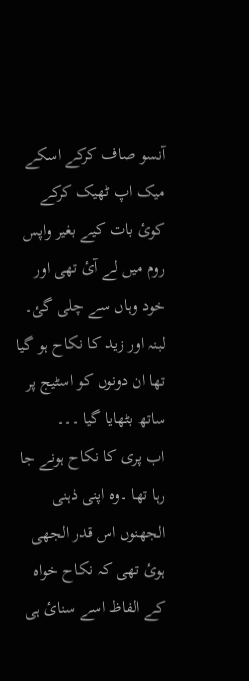آنسو صاف کرکے اسکے میک اپ ٹھیک کرکے کوئ بات کیے بغیر واپس روم میں لے آئ تھی اور خود وہاں سے چلی گئ۔
لبنہ اور زید کا نکاح ہو گیا تھا ان دونوں کو اسٹیج پر ساتھ بٹھایا گیا ۔۔۔
اب پری کا نکاح ہونے جا رہا تھا ۔وہ اپنی ذہنی الجھنوں اس قدر الجھی ہوئ تھی کہ نکاح خواہ کے الفاظ اسے سنائ ہی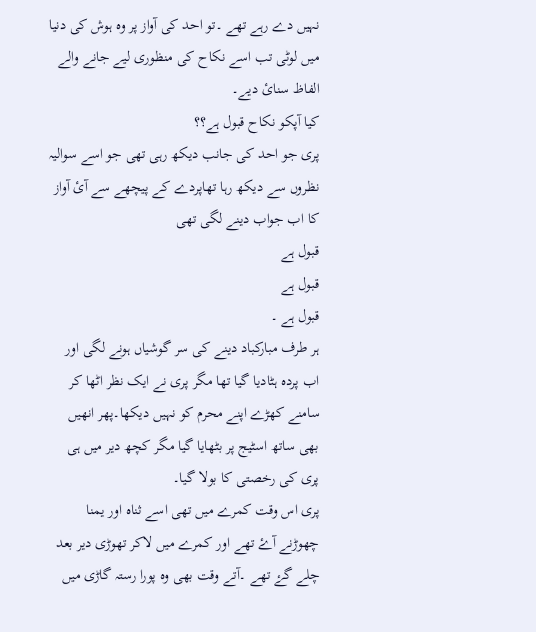نہیں دے رہے تھے ۔تو احد کی آواز پر وہ ہوش کی دنیا میں لوٹی تب اسے نکاح کی منظوری لیے جانے والے الفاظ سنائ دیے۔
کیا آپکو نکاح قبول ہے؟؟
پری جو احد کی جانب دیکھ رہی تھی جو اسے سوالیہ نظروں سے دیکھ رہا تھاپردے کے پیچھے سے آئ آواز کا اب جواب دینے لگی تھی
قبول ہے
قبول ہے
قبول ہے ۔
ہر طرف مبارکباد دینے کی سر گوشیاں ہونے لگی اور اب پردہ ہٹادیا گیا تھا مگر پری نے ایک نظر اٹھا کر سامنے کھڑے اپنے محرم کو نہیں دیکھا۔پھر انھیں بھی ساتھ اسٹیج پر بٹھایا گیا مگر کچھ دیر میں ہی پری کی رخصتی کا بولا گیا۔
پری اس وقت کمرے میں تھی اسے ثناہ اور یمنا چھوڑنے آۓ تھے اور کمرے میں لاکر تھوڑی دیر بعد چلے گۓ تھے ۔آتے وقت بھی وہ پورا رستہ گاڑی میں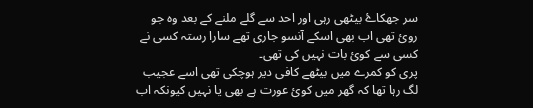سر جھکاۓ بیٹھی رہی اور احد سے گلے ملنے کے بعد وہ جو روئ تھی اب بھی اسکے آنسو جاری تھے سارا رستہ کسی نے کسی سے کوئ بات نہیں کی تھی۔
پری کو کمرے میں بیٹھے کافی دیر ہوچکی تھی اسے عجیب لگ رہا تھا کہ گھر میں کوئ عورت ہے بھی یا نہیں کیونکہ اب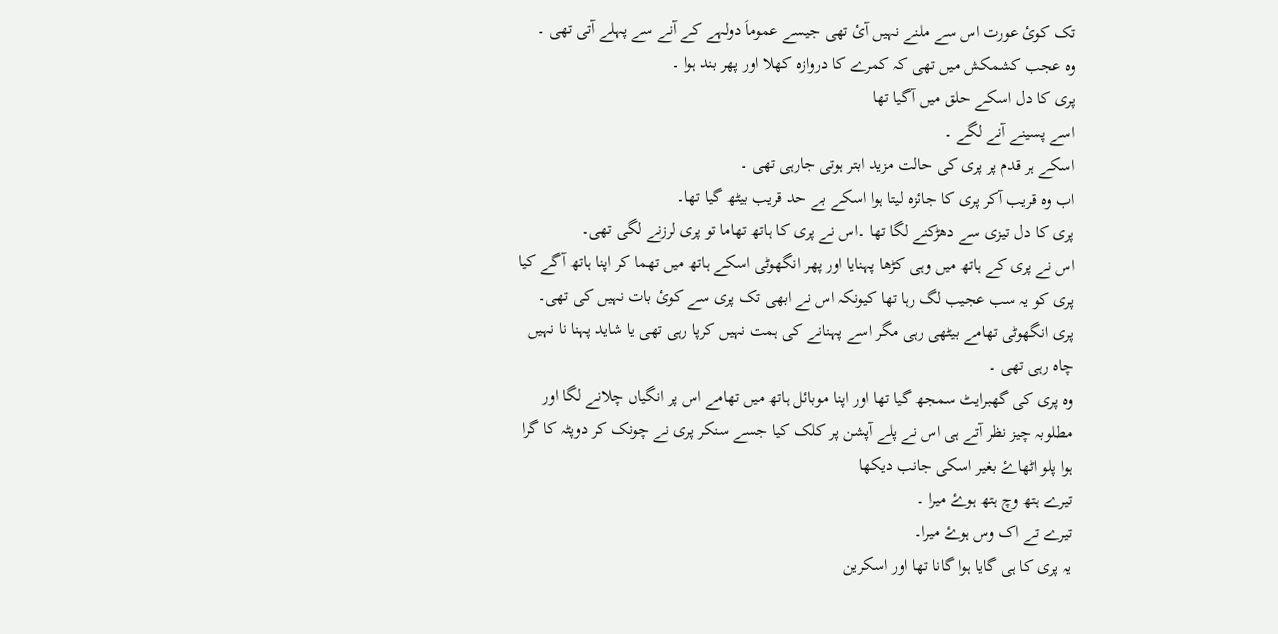تک کوئ عورت اس سے ملنے نہیں آئ تھی جیسے عموماَ دولہے کے آنے سے پہلے آتی تھی ۔
وہ عجب کشمکش میں تھی کہ کمرے کا دروازہ کھلا اور پھر بند ہوا ۔
پری کا دل اسکے حلق میں آگیا تھا
اسے پسینے آنے لگے ۔
اسکے ہر قدم پر پری کی حالت مزید ابتر ہوتی جارہی تھی ۔
اب وہ قریب آکر پری کا جائزہ لیتا ہوا اسکے بے حد قریب بیٹھ گیا تھا۔
پری کا دل تیزی سے دھڑکنے لگا تھا ۔اس نے پری کا ہاتھ تھاما تو پری لرزنے لگی تھی۔
اس نے پری کے ہاتھ میں وہی کڑھا پہنایا اور پھر انگھوٹی اسکے ہاتھ میں تھما کر اپنا ہاتھ آگے کیا
پری کو یہ سب عجیب لگ رہا تھا کیونکہ اس نے ابھی تک پری سے کوئ بات نہیں کی تھی۔
پری انگھوٹی تھامے بیٹھی رہی مگر اسے پہنانے کی ہمت نہیں کرپا رہی تھی یا شاید پہنا نا نہیں چاہ رہی تھی ۔
وہ پری کی گھبرایٹ سمجھ گیا تھا اور اپنا موبائل ہاتھ میں تھامے اس پر انگیاں چلانے لگا اور مطلوبہ چیز نظر آتے ہی اس نے پلے آپشن پر کلک کیا جسے سنکر پری نے چونک کر دوپٹہ کا گرا ہوا پلو اٹھاۓ بغیر اسکی جانب دیکھا
تیرے ہتھ وچ ہتھ ہوۓ میرا ۔
تیرے تے اک وس ہوۓ میرا۔
یہ پری کا ہی گایا ہوا گانا تھا اور اسکرین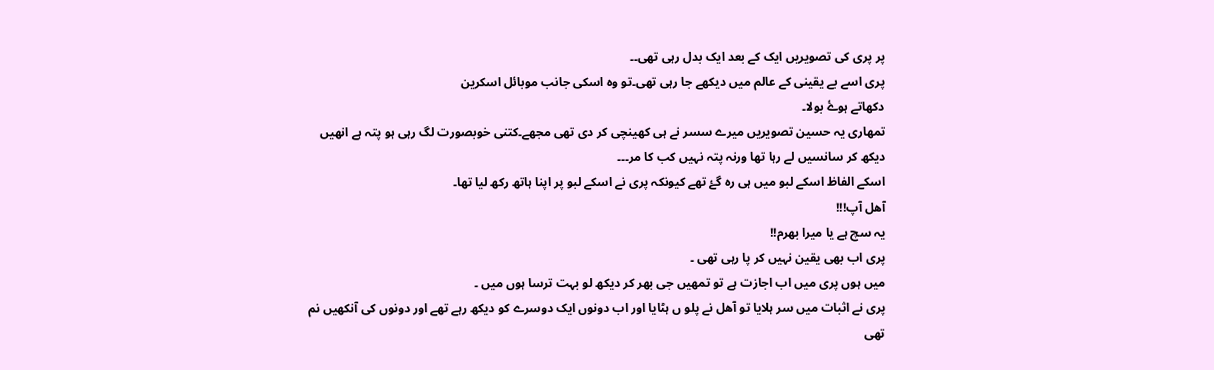پر پری کی تصویریں ایک کے بعد ایک بدل رہی تھی۔۔
پری اسے بے یقینی کے عالم میں دیکھے جا رہی تھی۔تو وہ اسکی جانب موبائل اسکرین
دکھاتے ہوۓ بولا۔
تمھاری یہ حسین تصویریں میرے سسر نے ہی کھینچی کر دی تھی مجھے۔کتنی خوبصورت لگ رہی ہو پتہ ہے انھیں دیکھ کر سانسیں لے رہا تھا ورنہ پتہ نہیں کب کا مر۔۔۔
اسکے الفاظ اسکے لبو میں ہی رہ گۓ تھے کیونکہ پری نے اسکے لبو پر اپنا ہاتھ رکھ لیا تھا۔
آھل آپ!!!
یہ سچ ہے یا میرا بھرم!!
پری اب بھی یقین نہیں کر پا رہی تھی ۔
میں ہوں پری میں اب اجازت ہے تو تمھیں جی بھر کر دیکھ لو بہت ترسا ہوں میں ۔
پری نے اثبات میں سر ہلایا تو آھل نے پلو ں ہٹایا اور اب دونوں ایک دوسرے کو دیکھ رہے تھے اور دونوں کی آنکھیں نم تھی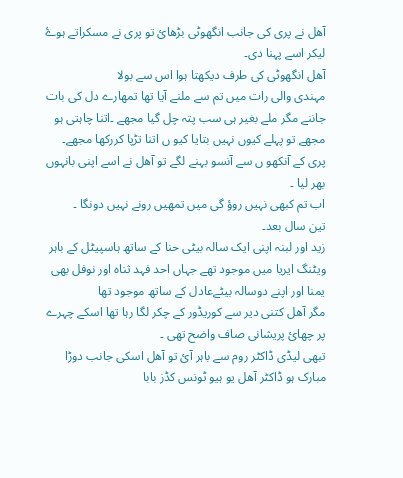آھل نے پری کی جانب انگھوٹی بڑھائ تو پری نے مسکراتے ہوۓ لیکر اسے پہنا دی۔
آھل انگھوٹی کی طرف دیکھتا ہوا اس سے بولا
مہندی والی رات میں تم سے ملنے آیا تھا تمھارے دل کی بات جاننے مگر ملے بغیر ہی سب پتہ چل گیا مجھے ۔اتنا چاہتی ہو مجھے تو پہلے کیوں نہیں بتایا کیو ں اتنا تڑپا کررکھا مجھے۔
پری کے آنکھو ں سے آنسو بہنے لگے تو آھل نے اسے اپنی بانہوں بھر لیا ۔
اب تم کبھی نہیں روؤ گی میں تمھیں رونے نہیں دونگا ۔
تین سال بعد۔
زید اور لبنہ اپنی ایک سالہ بیٹی حنا کے ساتھ ہاسپیٹل کے باہر ویٹنگ ایریا میں موجود تھے جہاں احد فہد ثناہ اور نوفل بھی یمنا اور اپنے دوسالہ بیٹےعادل کے ساتھ موجود تھا
مگر آھل کتنی دیر سے کوریڈور کے چکر لگا رہا تھا اسکے چہرے پر چھائ پریشانی صاف واضح تھی ۔
تبھی لیڈی ڈاکٹر روم سے باہر آئ تو آھل اسکی جانب دوڑا
مبارک ہو ڈاکٹر آھل یو ہیو ٹونس کڈز بابا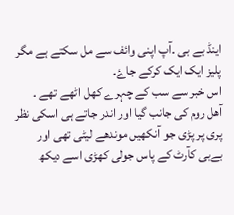اینڈ بے بی ۔آپ اپنی وائف سے مل سکتے ہے مگر پلیز ایک ایک کرکے جاۓ۔
اس خبر سے سب کے چہرے کھل اٹھے تھے ۔
آھل روم کی جانب گیا اور اندر جاتے ہی اسکی نظر پری پر پڑی جو آنکھیں موندھے لیٹی تھی اور بےبی کآرٹ کے پاس جولی کھڑی اسے دیکھ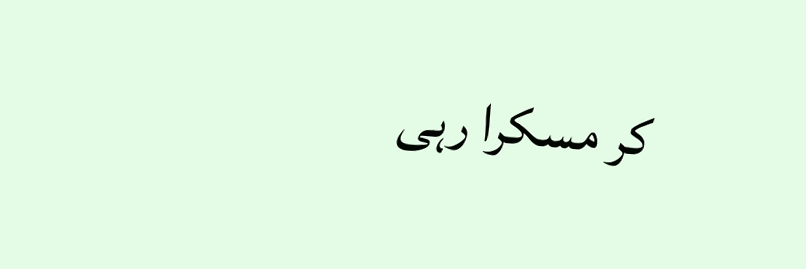کر مسکرا رہی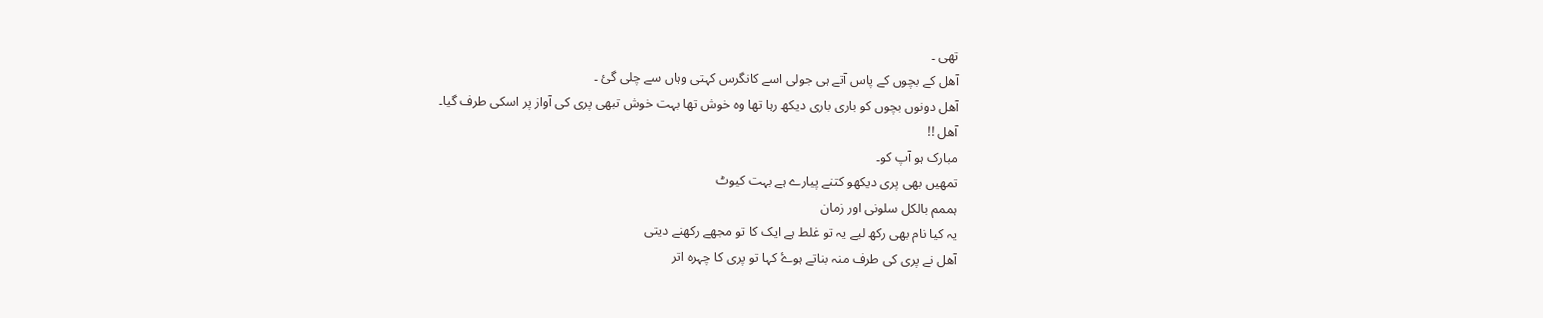تھی ۔
آھل کے بچوں کے پاس آتے ہی جولی اسے کانگرس کہتی وہاں سے چلی گئ ۔
آھل دونوں بچوں کو باری باری دیکھ رہا تھا وہ خوش تھا بہت خوش تبھی پری کی آواز پر اسکی طرف گیا۔
آھل !!
مبارک ہو آپ کو۔
تمھیں بھی پری دیکھو کتنے پیارے ہے بہت کیوٹ
ہممم بالکل سلونی اور زمان
یہ کیا نام بھی رکھ لیے یہ تو غلط ہے ایک کا تو مجھے رکھنے دیتی
آھل نے پری کی طرف منہ بناتے ہوۓ کہا تو پری کا چہرہ اتر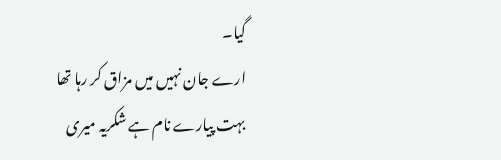گیا۔
ارے جان نہیں میں مزاق کر رہا تھا بہت پیارے نام ہے شکریہ میری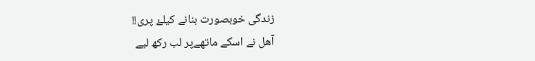زندگی خوبصورت بنانے کیلۓ پری!!
آھل نے اسکے ماتھےپر لب رکھ لیے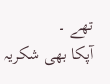تھے ۔
آپکا بھی شکریہ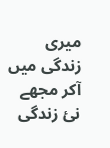میری زندگی میں آکر مجھے نئ زندگی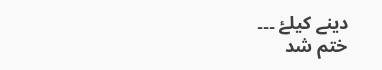دینے کیلۓ ۔۔۔
ختم شد